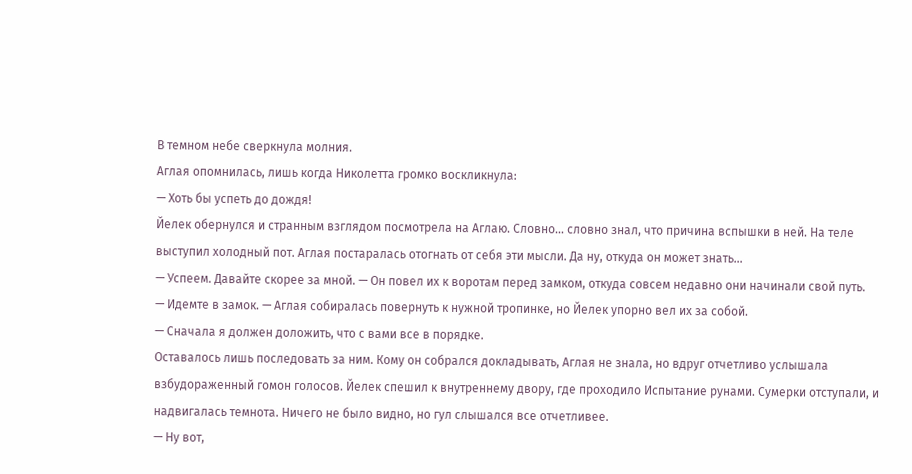В темном небе сверкнула молния.
Аглая опомнилась, лишь когда Николетта громко воскликнула:
— Хоть бы успеть до дождя!
Йелек обернулся и странным взглядом посмотрела на Аглаю. Словно… словно знал, что причина вспышки в ней. На теле выступил холодный пот. Аглая постаралась отогнать от себя эти мысли. Да ну, откуда он может знать…
— Успеем. Давайте скорее за мной. — Он повел их к воротам перед замком, откуда совсем недавно они начинали свой путь.
— Идемте в замок. — Аглая собиралась повернуть к нужной тропинке, но Йелек упорно вел их за собой.
— Сначала я должен доложить, что с вами все в порядке.
Оставалось лишь последовать за ним. Кому он собрался докладывать, Аглая не знала, но вдруг отчетливо услышала взбудораженный гомон голосов. Йелек спешил к внутреннему двору, где проходило Испытание рунами. Сумерки отступали, и надвигалась темнота. Ничего не было видно, но гул слышался все отчетливее.
— Ну вот,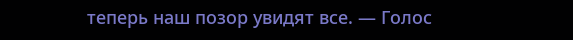теперь наш позор увидят все. — Голос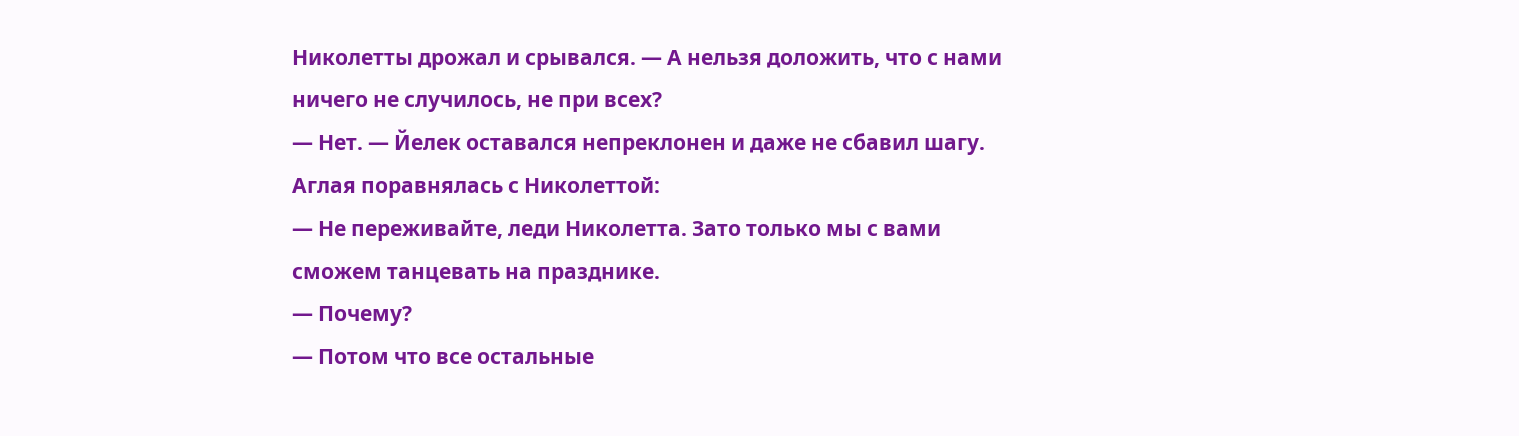Николетты дрожал и срывался. — А нельзя доложить, что с нами ничего не случилось, не при всех?
— Нет. — Йелек оставался непреклонен и даже не сбавил шагу.
Аглая поравнялась с Николеттой:
— Не переживайте, леди Николетта. Зато только мы с вами сможем танцевать на празднике.
— Почему?
— Потом что все остальные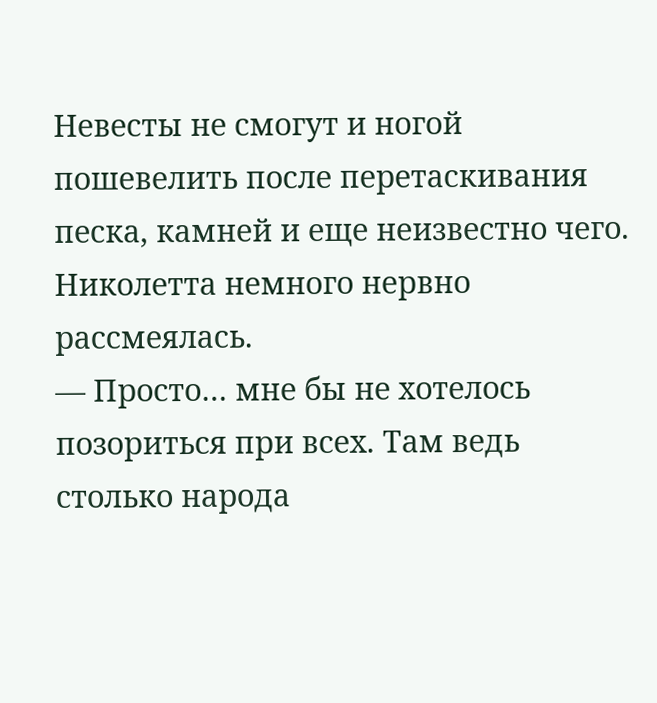Невесты не смогут и ногой пошевелить после перетаскивания песка, камней и еще неизвестно чего.
Николетта немного нервно рассмеялась.
— Просто… мне бы не хотелось позориться при всех. Там ведь столько народа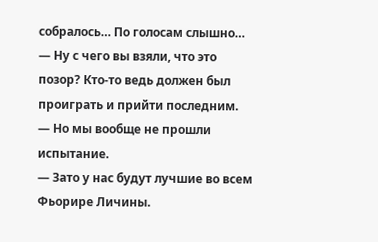собралось… По голосам слышно…
— Ну с чего вы взяли, что это позор? Кто-то ведь должен был проиграть и прийти последним.
— Но мы вообще не прошли испытание.
— Зато у нас будут лучшие во всем Фьорире Личины.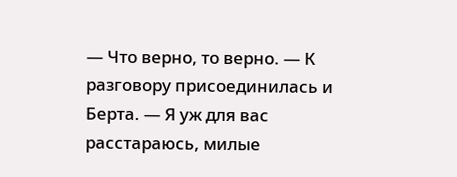— Что верно, то верно. — К разговору присоединилась и Берта. — Я уж для вас расстараюсь, милые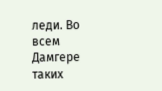леди. Во всем Дамгере таких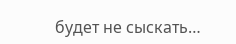будет не сыскать…